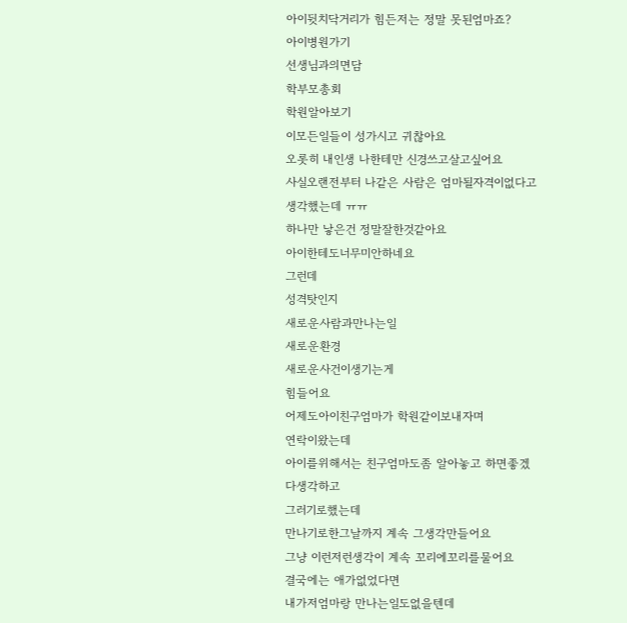아이뒷치닥거리가 힘든저는 정말 못된엄마죠?
아이병원가기
선생님과의면담
학부모총회
학원알아보기
이모든일들이 성가시고 귀찮아요
오롯히 내인생 나한테만 신경쓰고살고싶어요
사실오랜전부터 나같은 사람은 엄마될자격이없다고생각했는데 ㅠㅠ
하나만 낳은건 정말잘한것같아요
아이한테도너무미안하네요
그런데
성격탓인지
새로운사람과만나는일
새로운환경
새로운사건이생기는게
힘들어요
어제도아이친구엄마가 학원같이보내자며
연락이왔는데
아이를위해서는 친구엄마도좀 알아놓고 하면좋겠다생각하고
그러기로했는데
만나기로한그날까지 계속 그생각만들어요
그냥 이런저런생각이 계속 꼬리에꼬리를물어요
결국에는 애가없었다면
내가저엄마랑 만나는일도없을텐데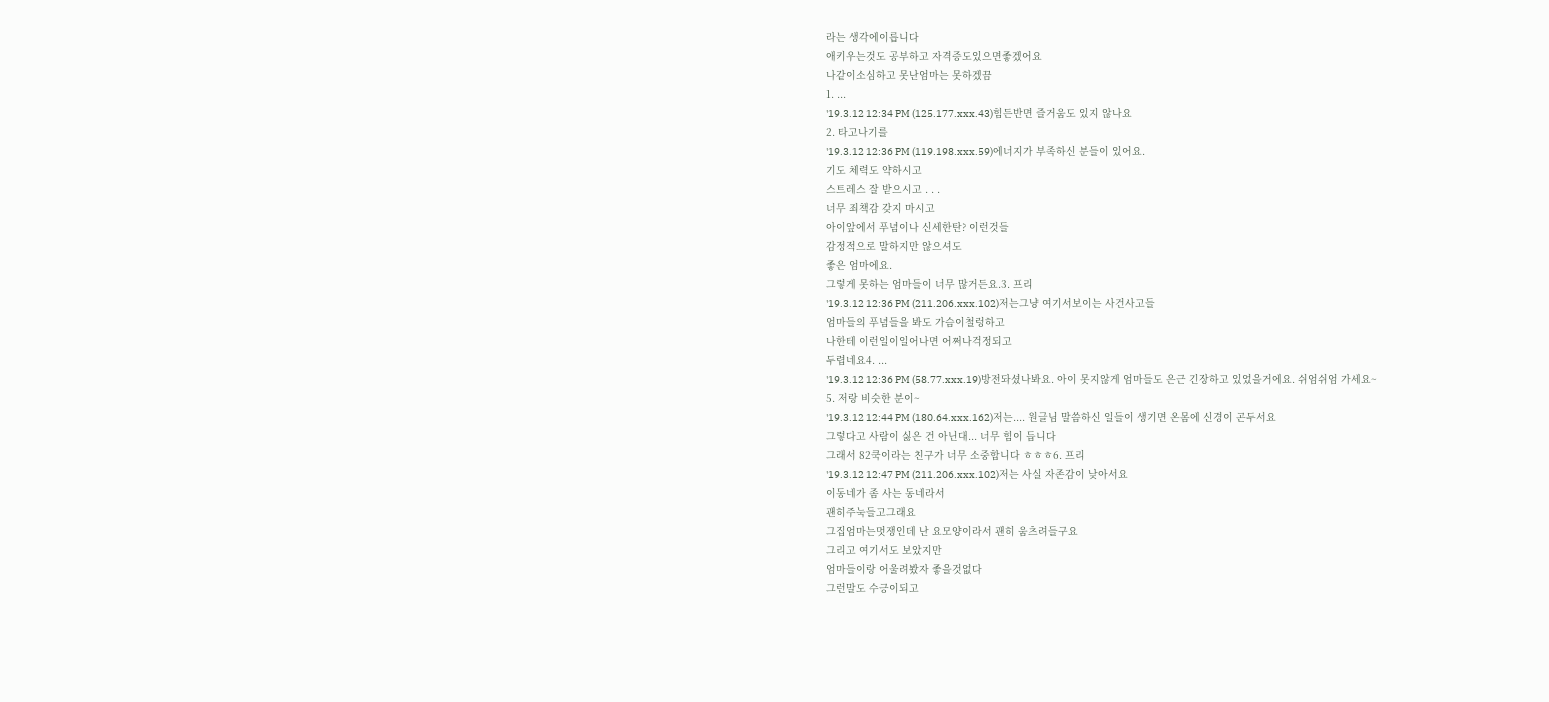라는 생각에이릅니다
애키우는것도 공부하고 자격증도있으면좋겠어요
나같이소심하고 못난엄마는 못하겠끔
1. ...
'19.3.12 12:34 PM (125.177.xxx.43)힘든반면 즐거움도 있지 않나요
2. 타고나기를
'19.3.12 12:36 PM (119.198.xxx.59)에너지가 부족하신 분들이 있어요.
기도 체력도 약하시고
스트레스 잘 받으시고 . . .
너무 죄책감 갖지 마시고
아이앞에서 푸념이나 신세한탄? 이런것들
감정적으로 말하지만 않으셔도
좋은 엄마에요.
그렇게 못하는 엄마들이 너무 많거든요.3. 프리
'19.3.12 12:36 PM (211.206.xxx.102)저는그냥 여기서보이는 사건사고들
엄마들의 푸념들을 봐도 가슴이철렁하고
나한테 이런일이일어나면 어쩌나걱정되고
두렵네요4. ...
'19.3.12 12:36 PM (58.77.xxx.19)방전돠셨나봐요. 아이 못지않게 엄마들도 은근 긴장하고 있었을거에요. 쉬엄쉬엄 가세요~
5. 저랑 비슷한 분이~
'19.3.12 12:44 PM (180.64.xxx.162)저는.... 원글님 말씀하신 일들이 생기면 온몸에 신경이 곤두서요
그렇다고 사람이 싫은 건 아닌대... 너무 힘이 듭니다
그래서 82쿡이라는 친구가 너무 소중합니다 ㅎㅎㅎ6. 프리
'19.3.12 12:47 PM (211.206.xxx.102)저는 사실 자존감이 낮아서요
이동네가 좀 사는 동네라서
괜히주눅들고그래요
그집엄마는멋쟁인데 난 요모양이라서 괜히 움츠려들구요
그리고 여기서도 보았지만
엄마들이랑 어울려봤자 좋을것없다
그런말도 수긍이되고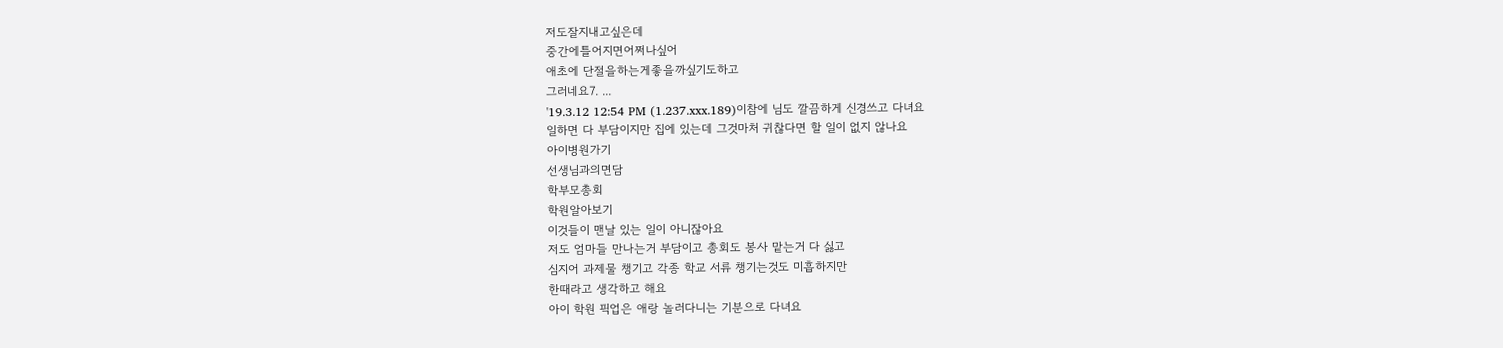저도잘지내고싶은데
중간에틀어지면어쩌나싶어
애초에 단절을하는게좋을까싶기도하고
그러네요7. ...
'19.3.12 12:54 PM (1.237.xxx.189)이참에 님도 깔끔하게 신경쓰고 다녀요
일하면 다 부담이지만 집에 있는데 그것마처 귀찮다면 할 일이 없지 않나요
아이병원가기
선생님과의면담
학부모총회
학원알아보기
이것들이 맨날 있는 일이 아니잖아요
저도 엄마들 만나는거 부담이고 총회도 봉사 맡는거 다 싫고
심지어 과제물 챙기고 각종 학교 서류 챙기는것도 미흡하지만
한때라고 생각하고 해요
아이 학원 픽업은 애랑 놀러다니는 기분으로 다녀요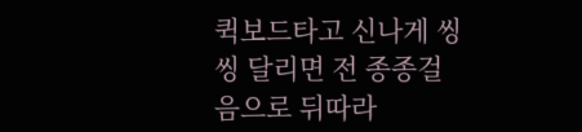퀵보드타고 신나게 씽씽 달리면 전 종종걸음으로 뒤따라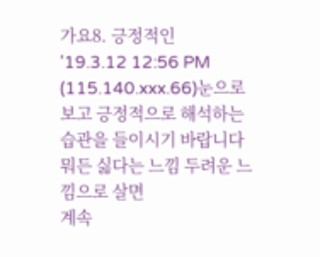가요8. 긍정적인
'19.3.12 12:56 PM (115.140.xxx.66)눈으로 보고 긍정적으로 해석하는 습관을 들이시기 바랍니다
뭐든 싫다는 느낌 두려운 느낌으로 살면
계속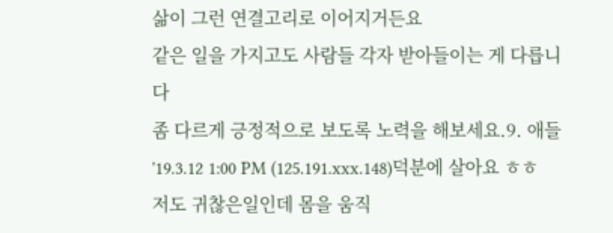삶이 그런 연결고리로 이어지거든요
같은 일을 가지고도 사람들 각자 받아들이는 게 다릅니다
좀 다르게 긍정적으로 보도록 노력을 해보세요.9. 애들
'19.3.12 1:00 PM (125.191.xxx.148)덕분에 살아요 ㅎㅎ
저도 귀찮은일인데 몸을 움직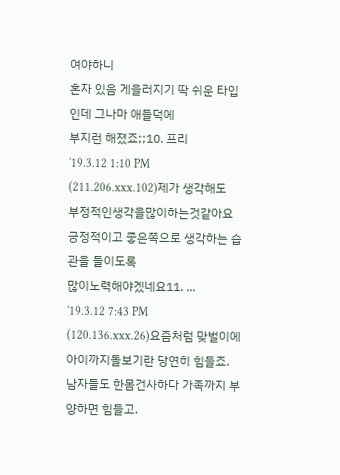여야하니
혼자 있음 게을러지기 딱 쉬운 타입인데 그나마 애들덕에
부지런 해졌죠;;10. 프리
'19.3.12 1:10 PM (211.206.xxx.102)제가 생각해도
부정적인생각을많이하는것같아요
긍정적이고 좋은쪽으로 생각하는 습관을 들이도록
많이노력해야겠네요11. ...
'19.3.12 7:43 PM (120.136.xxx.26)요즘처럼 맞벌이에
아이까지돌보기란 당연히 힘들죠.
남자들도 한몸건사하다 가족까지 부양하면 힘들고.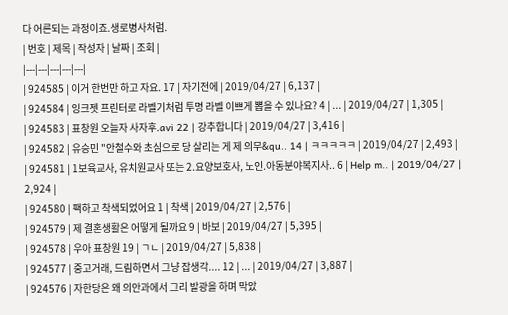다 어른되는 과정이죠.생로병사처럼.
| 번호 | 제목 | 작성자 | 날짜 | 조회 |
|---|---|---|---|---|
| 924585 | 이거 한번만 하고 자요. 17 | 자기전에 | 2019/04/27 | 6,137 |
| 924584 | 잉크젯 프린터로 라벨기처럼 투명 라벨 이쁘게 뽑을 수 있나요? 4 | ... | 2019/04/27 | 1,305 |
| 924583 | 표창원 오늘자 사자후.avi 22 | 강추합니다 | 2019/04/27 | 3,416 |
| 924582 | 유승민 "안철수와 초심으로 당 살리는 게 제 의무&qu.. 14 | ㅋㅋㅋㅋㅋ | 2019/04/27 | 2,493 |
| 924581 | 1보육교사, 유치원교사 또는 2.요양보호사, 노인.아동분야복지사.. 6 | Help m.. | 2019/04/27 | 2,924 |
| 924580 | 팩하고 착색되었어요 1 | 착색 | 2019/04/27 | 2,576 |
| 924579 | 제 결혼생활은 어떻게 될까요 9 | 바보 | 2019/04/27 | 5,395 |
| 924578 | 우아 표창원 19 | ㄱㄴ | 2019/04/27 | 5,838 |
| 924577 | 중고거래, 드림하면서 그냥 잡생각.... 12 | ... | 2019/04/27 | 3,887 |
| 924576 | 자한당은 왜 의안과에서 그리 발광을 하며 막았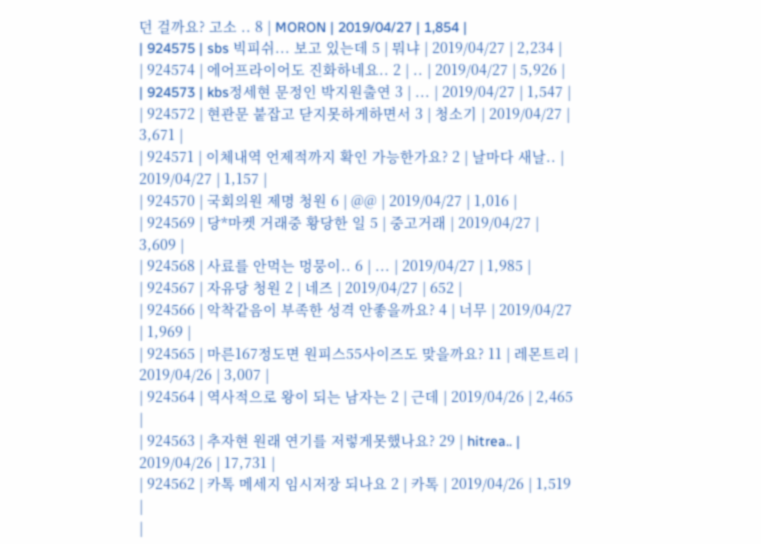던 걸까요? 고소 .. 8 | MORON | 2019/04/27 | 1,854 |
| 924575 | sbs 빅피쉬... 보고 있는데 5 | 뭐냐 | 2019/04/27 | 2,234 |
| 924574 | 에어프라이어도 진화하네요.. 2 | .. | 2019/04/27 | 5,926 |
| 924573 | kbs정세현 문정인 박지원출연 3 | ... | 2019/04/27 | 1,547 |
| 924572 | 현관문 붙잡고 닫지못하게하면서 3 | 청소기 | 2019/04/27 | 3,671 |
| 924571 | 이체내역 언제적까지 확인 가능한가요? 2 | 날마다 새날.. | 2019/04/27 | 1,157 |
| 924570 | 국회의원 제명 청원 6 | @@ | 2019/04/27 | 1,016 |
| 924569 | 당*마켓 거래중 황당한 일 5 | 중고거래 | 2019/04/27 | 3,609 |
| 924568 | 사료를 안먹는 멍뭉이.. 6 | ... | 2019/04/27 | 1,985 |
| 924567 | 자유당 청원 2 | 네즈 | 2019/04/27 | 652 |
| 924566 | 악착같음이 부족한 성격 안좋을까요? 4 | 너무 | 2019/04/27 | 1,969 |
| 924565 | 마른167정도면 원피스55사이즈도 맞을까요? 11 | 레몬트리 | 2019/04/26 | 3,007 |
| 924564 | 역사적으로 왕이 되는 남자는 2 | 근데 | 2019/04/26 | 2,465 |
| 924563 | 추자현 원래 연기를 저렇게못했나요? 29 | hitrea.. | 2019/04/26 | 17,731 |
| 924562 | 카톡 메세지 임시저장 되나요 2 | 카톡 | 2019/04/26 | 1,519 |
|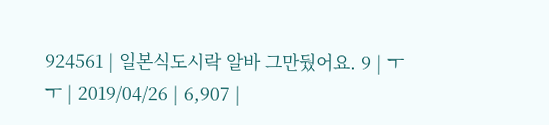924561 | 일본식도시락 알바 그만뒀어요. 9 | ㅜ ㅜ | 2019/04/26 | 6,907 |